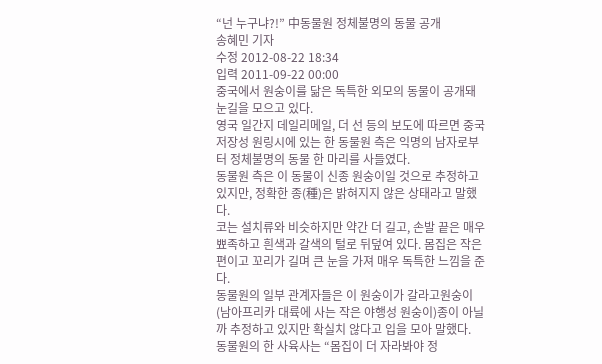“넌 누구냐?!” 中동물원 정체불명의 동물 공개
송혜민 기자
수정 2012-08-22 18:34
입력 2011-09-22 00:00
중국에서 원숭이를 닮은 독특한 외모의 동물이 공개돼 눈길을 모으고 있다.
영국 일간지 데일리메일, 더 선 등의 보도에 따르면 중국 저장성 원링시에 있는 한 동물원 측은 익명의 남자로부터 정체불명의 동물 한 마리를 사들였다.
동물원 측은 이 동물이 신종 원숭이일 것으로 추정하고 있지만, 정확한 종(種)은 밝혀지지 않은 상태라고 말했다.
코는 설치류와 비슷하지만 약간 더 길고, 손발 끝은 매우 뾰족하고 흰색과 갈색의 털로 뒤덮여 있다. 몸집은 작은 편이고 꼬리가 길며 큰 눈을 가져 매우 독특한 느낌을 준다.
동물원의 일부 관계자들은 이 원숭이가 갈라고원숭이(남아프리카 대륙에 사는 작은 야행성 원숭이)종이 아닐까 추정하고 있지만 확실치 않다고 입을 모아 말했다.
동물원의 한 사육사는 “몸집이 더 자라봐야 정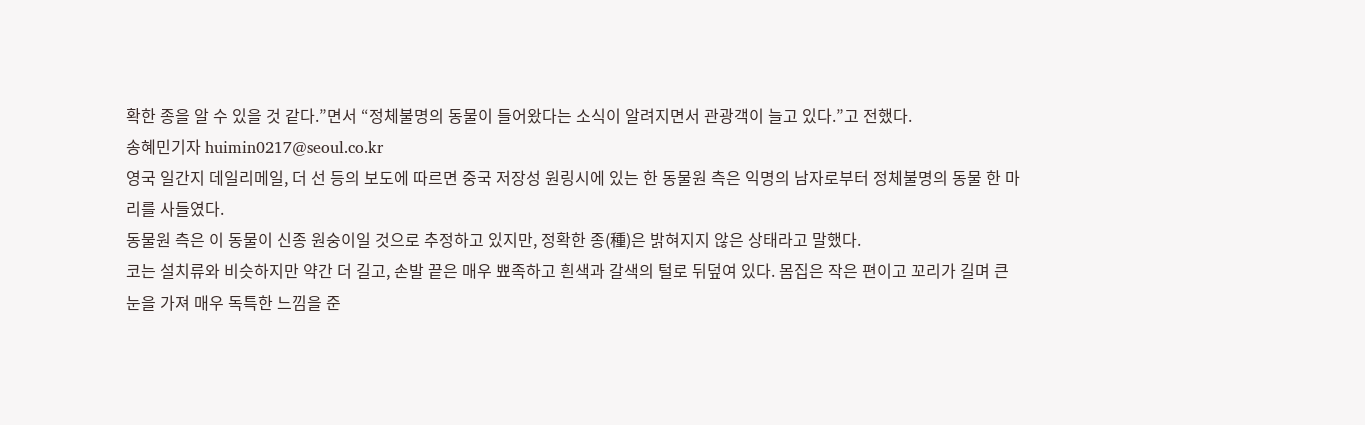확한 종을 알 수 있을 것 같다.”면서 “정체불명의 동물이 들어왔다는 소식이 알려지면서 관광객이 늘고 있다.”고 전했다.
송혜민기자 huimin0217@seoul.co.kr
영국 일간지 데일리메일, 더 선 등의 보도에 따르면 중국 저장성 원링시에 있는 한 동물원 측은 익명의 남자로부터 정체불명의 동물 한 마리를 사들였다.
동물원 측은 이 동물이 신종 원숭이일 것으로 추정하고 있지만, 정확한 종(種)은 밝혀지지 않은 상태라고 말했다.
코는 설치류와 비슷하지만 약간 더 길고, 손발 끝은 매우 뾰족하고 흰색과 갈색의 털로 뒤덮여 있다. 몸집은 작은 편이고 꼬리가 길며 큰 눈을 가져 매우 독특한 느낌을 준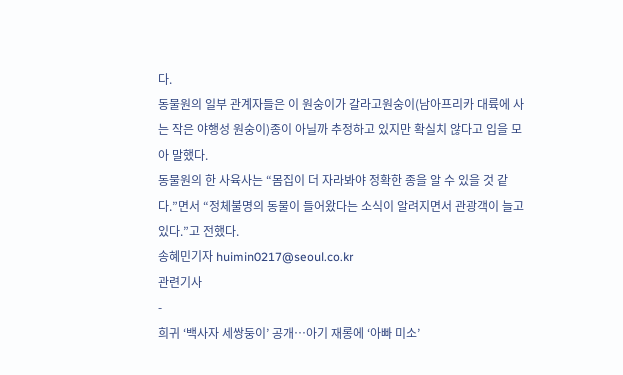다.
동물원의 일부 관계자들은 이 원숭이가 갈라고원숭이(남아프리카 대륙에 사는 작은 야행성 원숭이)종이 아닐까 추정하고 있지만 확실치 않다고 입을 모아 말했다.
동물원의 한 사육사는 “몸집이 더 자라봐야 정확한 종을 알 수 있을 것 같다.”면서 “정체불명의 동물이 들어왔다는 소식이 알려지면서 관광객이 늘고 있다.”고 전했다.
송혜민기자 huimin0217@seoul.co.kr
관련기사
-
희귀 ‘백사자 세쌍둥이’ 공개…아기 재롱에 ‘아빠 미소’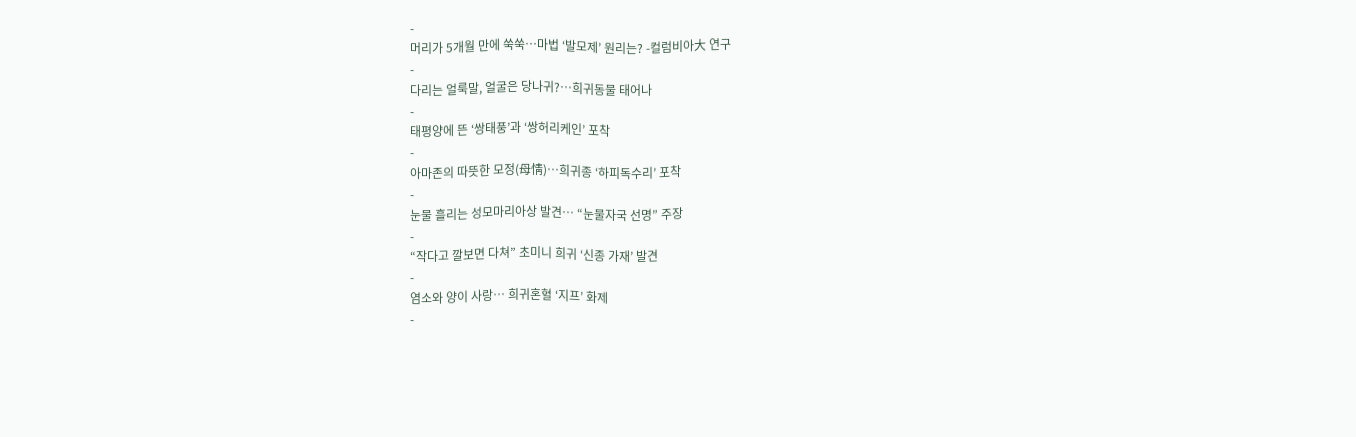-
머리가 5개월 만에 쑥쑥…마법 ‘발모제’ 원리는? -컬럼비아大 연구
-
다리는 얼룩말, 얼굴은 당나귀?…희귀동물 태어나
-
태평양에 뜬 ‘쌍태풍’과 ‘쌍허리케인’ 포착
-
아마존의 따뜻한 모정(母情)…희귀종 ‘하피독수리’ 포착
-
눈물 흘리는 성모마리아상 발견… “눈물자국 선명” 주장
-
“작다고 깔보면 다쳐” 초미니 희귀 ‘신종 가재’ 발견
-
염소와 양이 사랑… 희귀혼혈 ‘지프’ 화제
-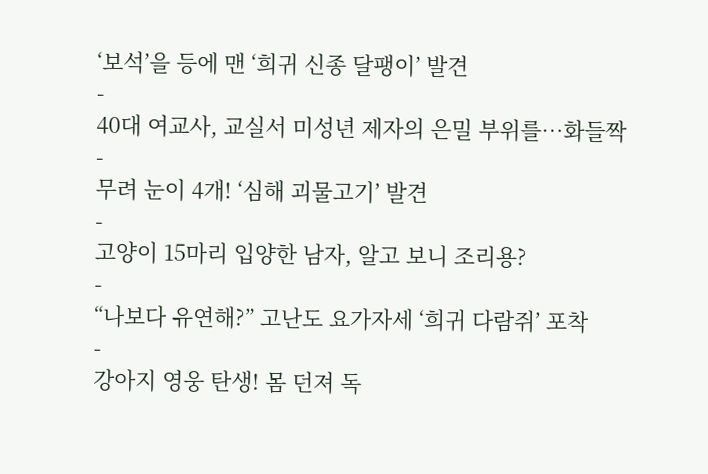‘보석’을 등에 맨 ‘희귀 신종 달팽이’ 발견
-
40대 여교사, 교실서 미성년 제자의 은밀 부위를…화들짝
-
무려 눈이 4개! ‘심해 괴물고기’ 발견
-
고양이 15마리 입양한 남자, 알고 보니 조리용?
-
“나보다 유연해?” 고난도 요가자세 ‘희귀 다람쥐’ 포착
-
강아지 영웅 탄생! 몸 던져 독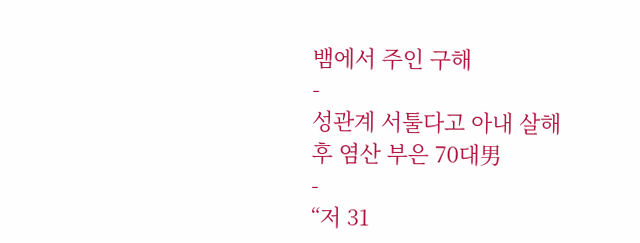뱀에서 주인 구해
-
성관계 서툴다고 아내 살해 후 염산 부은 70대男
-
“저 31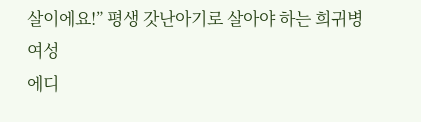살이에요!” 평생 갓난아기로 살아야 하는 희귀병 여성
에디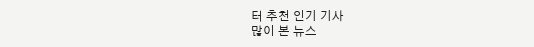터 추천 인기 기사
많이 본 뉴스